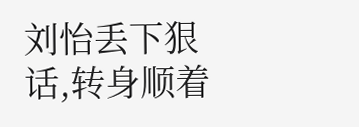刘怡丢下狠话,转身顺着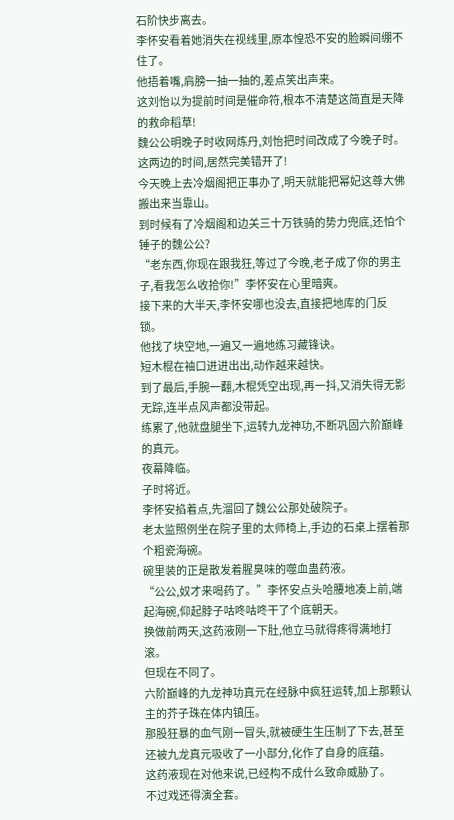石阶快步离去。
李怀安看着她消失在视线里,原本惶恐不安的脸瞬间绷不住了。
他捂着嘴,肩膀一抽一抽的,差点笑出声来。
这刘怡以为提前时间是催命符,根本不清楚这简直是天降的救命稻草!
魏公公明晚子时收网炼丹,刘怡把时间改成了今晚子时。
这两边的时间,居然完美错开了!
今天晚上去冷烟阁把正事办了,明天就能把幂妃这尊大佛搬出来当靠山。
到时候有了冷烟阁和边关三十万铁骑的势力兜底,还怕个锤子的魏公公?
“老东西,你现在跟我狂,等过了今晚,老子成了你的男主子,看我怎么收拾你!”李怀安在心里暗爽。
接下来的大半天,李怀安哪也没去,直接把地库的门反锁。
他找了块空地,一遍又一遍地练习藏锋诀。
短木棍在袖口进进出出,动作越来越快。
到了最后,手腕一翻,木棍凭空出现,再一抖,又消失得无影无踪,连半点风声都没带起。
练累了,他就盘腿坐下,运转九龙神功,不断巩固六阶巅峰的真元。
夜幕降临。
子时将近。
李怀安掐着点,先溜回了魏公公那处破院子。
老太监照例坐在院子里的太师椅上,手边的石桌上摆着那个粗瓷海碗。
碗里装的正是散发着腥臭味的噬血蛊药液。
“公公,奴才来喝药了。”李怀安点头哈腰地凑上前,端起海碗,仰起脖子咕咚咕咚干了个底朝天。
换做前两天,这药液刚一下肚,他立马就得疼得满地打滚。
但现在不同了。
六阶巅峰的九龙神功真元在经脉中疯狂运转,加上那颗认主的芥子珠在体内镇压。
那股狂暴的血气刚一冒头,就被硬生生压制了下去,甚至还被九龙真元吸收了一小部分,化作了自身的底蕴。
这药液现在对他来说,已经构不成什么致命威胁了。
不过戏还得演全套。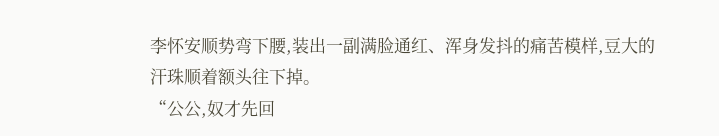李怀安顺势弯下腰,装出一副满脸通红、浑身发抖的痛苦模样,豆大的汗珠顺着额头往下掉。
“公公,奴才先回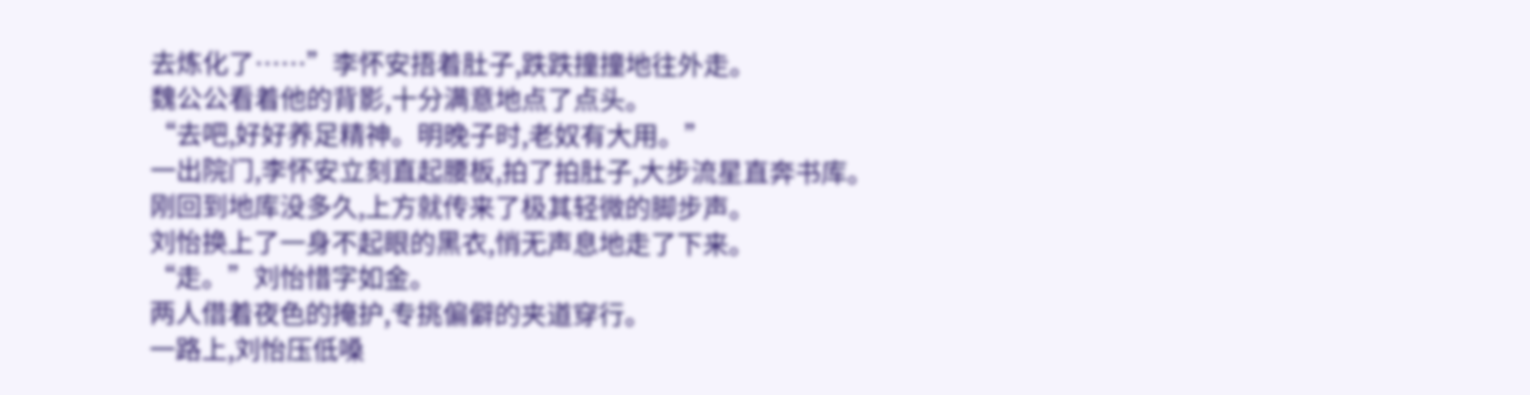去炼化了……”李怀安捂着肚子,跌跌撞撞地往外走。
魏公公看着他的背影,十分满意地点了点头。
“去吧,好好养足精神。明晚子时,老奴有大用。”
一出院门,李怀安立刻直起腰板,拍了拍肚子,大步流星直奔书库。
刚回到地库没多久,上方就传来了极其轻微的脚步声。
刘怡换上了一身不起眼的黑衣,悄无声息地走了下来。
“走。”刘怡惜字如金。
两人借着夜色的掩护,专挑偏僻的夹道穿行。
一路上,刘怡压低嗓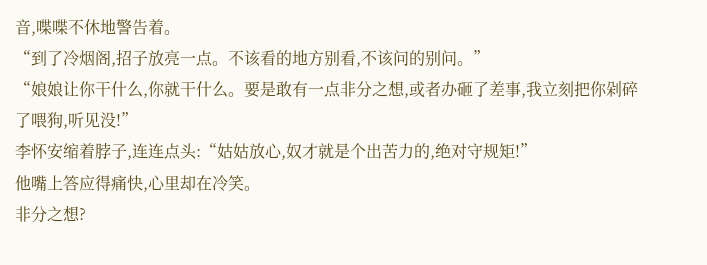音,喋喋不休地警告着。
“到了冷烟阁,招子放亮一点。不该看的地方别看,不该问的别问。”
“娘娘让你干什么,你就干什么。要是敢有一点非分之想,或者办砸了差事,我立刻把你剁碎了喂狗,听见没!”
李怀安缩着脖子,连连点头:“姑姑放心,奴才就是个出苦力的,绝对守规矩!”
他嘴上答应得痛快,心里却在冷笑。
非分之想?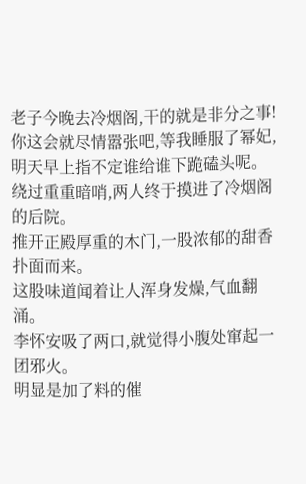老子今晚去冷烟阁,干的就是非分之事!
你这会就尽情嚣张吧,等我睡服了幂妃,明天早上指不定谁给谁下跪磕头呢。
绕过重重暗哨,两人终于摸进了冷烟阁的后院。
推开正殿厚重的木门,一股浓郁的甜香扑面而来。
这股味道闻着让人浑身发燥,气血翻涌。
李怀安吸了两口,就觉得小腹处窜起一团邪火。
明显是加了料的催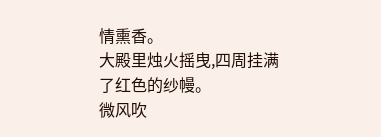情熏香。
大殿里烛火摇曳,四周挂满了红色的纱幔。
微风吹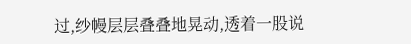过,纱幔层层叠叠地晃动,透着一股说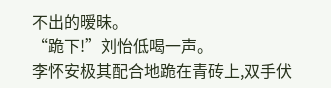不出的暧昧。
“跪下!”刘怡低喝一声。
李怀安极其配合地跪在青砖上,双手伏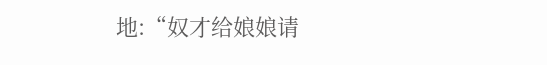地:“奴才给娘娘请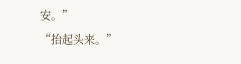安。”
“抬起头来。”